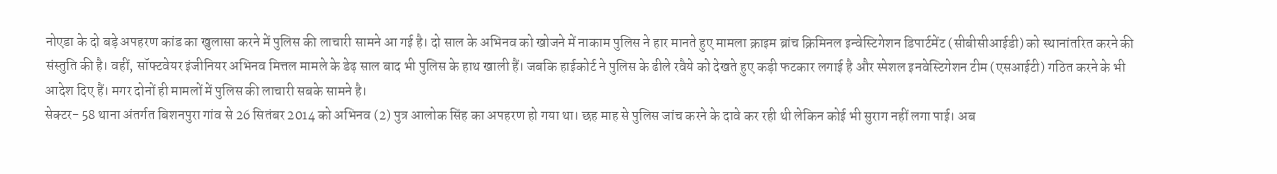नोएडा के दो बड़े अपहरण कांड का खुलासा करने में पुलिस की लाचारी सामने आ गई है। दो साल के अभिनव को खोजने में नाकाम पुलिस ने हार मानते हुए मामला क्राइम ब्रांच क्रिमिनल इन्वेस्टिगेशन डिपार्टमेंट (सीबीसीआईडी) को स्थानांतरित करने की संस्तुति की है। वहीं, सॉफ्टवेयर इंजीनियर अभिनव मित्तल मामले के डेढ़ साल बाद भी पुलिस के हाथ खाली हैं। जबकि हाईकोर्ट ने पुलिस के ढीले रवैये को देखते हुए कड़ी फटकार लगाई है और स्पेशल इनवेस्टिगेशन टीम (एसआईटी) गठित करने के भी आदेश दिए हैं। मगर दोनों ही मामलों में पुलिस की लाचारी सबके सामने है।
सेक्टर- 58 थाना अंतर्गत बिशनपुरा गांव से 26 सितंबर 2014 को अभिनव (2) पुत्र आलोक सिंह का अपहरण हो गया था। छह माह से पुलिस जांच करने के दावे कर रही थी लेकिन कोई भी सुराग नहीं लगा पाई। अब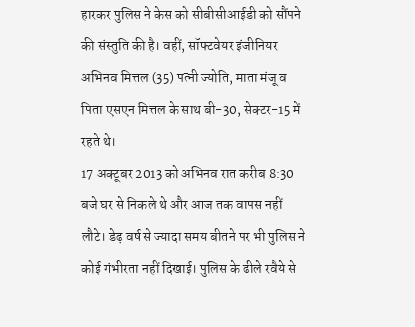हारकर पुलिस ने केस को सीबीसीआईडी को सौंपने की संस्तुति की है। वहीं, सॉफ्टवेयर इंजीनियर अभिनव मित्तल (35) पत्नी ज्योति, माता मंजू व पिता एसएन मित्तल के साथ बी-30, सेक्टर-15 में रहते थे।
17 अक्टूबर 2013 को अभिनव रात करीब 8:30 बजे घर से निकले थे और आज तक वापस नहीं लौटे। डेढ़ वर्ष से ज्यादा समय बीतने पर भी पुलिस ने कोई गंभीरता नहीं दिखाई। पुलिस के ढीले रवैये से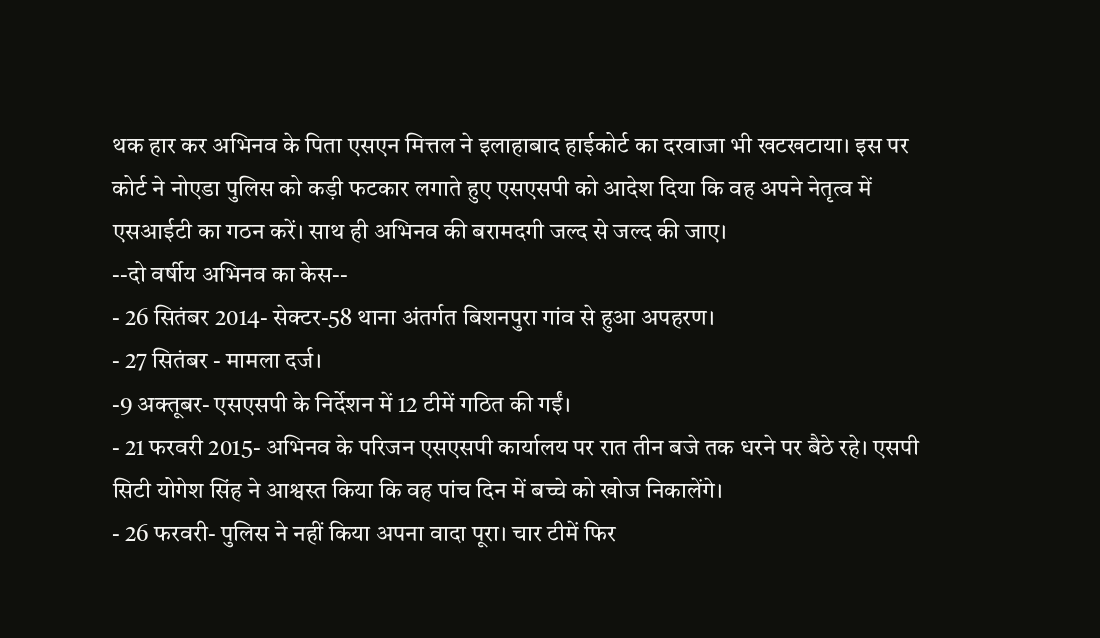थक हार कर अभिनव के पिता एसएन मित्तल ने इलाहाबाद हाईकोर्ट का दरवाजा भी खटखटाया। इस पर कोर्ट ने नोएडा पुलिस को कड़ी फटकार लगाते हुए एसएसपी को आदेश दिया कि वह अपने नेतृत्व में एसआईटी का गठन करें। साथ ही अभिनव की बरामदगी जल्द से जल्द की जाए।
--दो वर्षीय अभिनव का केस--
- 26 सितंबर 2014- सेक्टर-58 थाना अंतर्गत बिशनपुरा गांव से हुआ अपहरण।
- 27 सितंबर - मामला दर्ज।
-9 अक्तूबर- एसएसपी के निर्देशन में 12 टीमें गठित की गईं।
- 21 फरवरी 2015- अभिनव के परिजन एसएसपी कार्यालय पर रात तीन बजे तक धरने पर बैठे रहे। एसपी सिटी योगेश सिंह ने आश्वस्त किया कि वह पांच दिन में बच्चे को खोज निकालेंगे।
- 26 फरवरी- पुलिस ने नहीं किया अपना वादा पूरा। चार टीमें फिर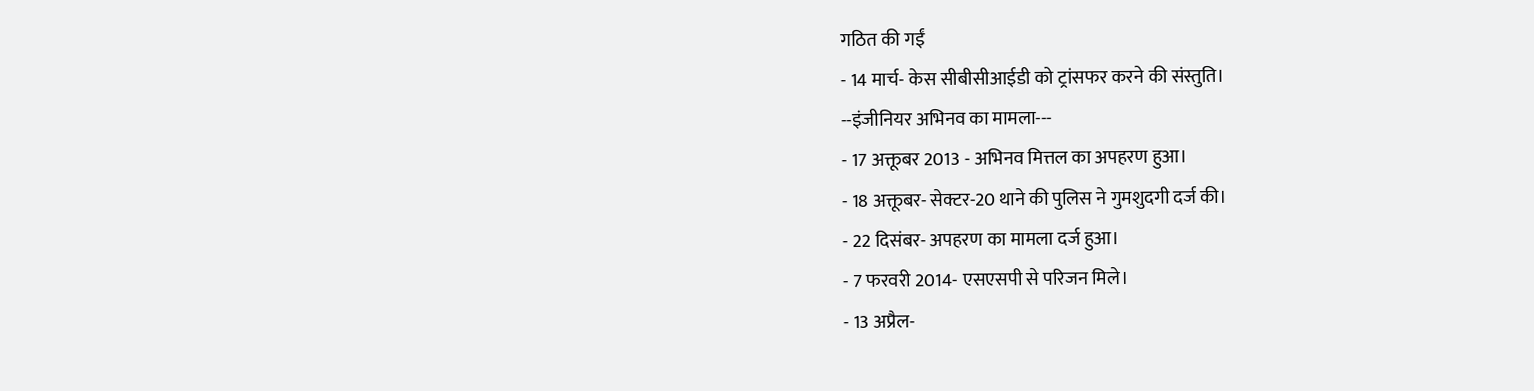गठित की गईं
- 14 मार्च- केस सीबीसीआईडी को ट्रांसफर करने की संस्तुति।
--इंजीनियर अभिनव का मामला---
- 17 अक्तूबर 2013 - अभिनव मित्तल का अपहरण हुआ।
- 18 अक्तूबर- सेक्टर-20 थाने की पुलिस ने गुमशुदगी दर्ज की।
- 22 दिसंबर- अपहरण का मामला दर्ज हुआ।
- 7 फरवरी 2014- एसएसपी से परिजन मिले।
- 13 अप्रैल-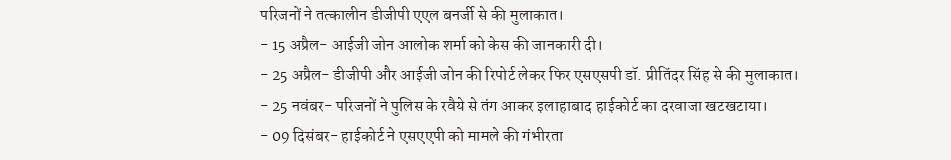परिजनों ने तत्कालीन डीजीपी एएल बनर्जी से की मुलाकात।
- 15 अप्रैल- आईजी जोन आलोक शर्मा को केस की जानकारी दी।
- 25 अप्रैल- डीजीपी और आईजी जोन की रिपोर्ट लेकर फिर एसएसपी डॉ. प्रीतिंदर सिंह से की मुलाकात।
- 25 नवंबर- परिजनों ने पुलिस के रवैये से तंग आकर इलाहाबाद हाईकोर्ट का दरवाजा खटखटाया।
- 09 दिसंबर- हाईकोर्ट ने एसएएपी को मामले की गंभीरता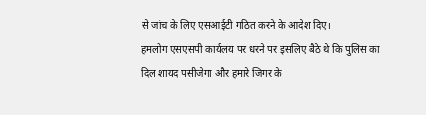से जांच के लिए एसआईटी गठित करने के आदेश दिए।
हमलोग एसएसपी कार्यलय पर धरने पर इसलिए बैठे थे कि पुलिस का दिल शायद पसीजेगा और हमारे जिगर के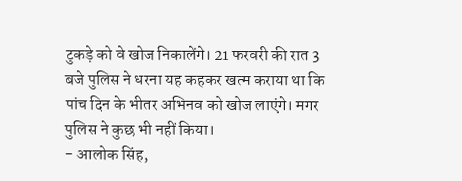टुकड़े को वे खोज निकालेंगे। 21 फरवरी की रात 3 बजे पुलिस ने धरना यह कहकर खत्म कराया था कि पांच दिन के भीतर अभिनव को खोज लाएंगे। मगर पुलिस ने कुछ भी नहीं किया।
- आलोक सिंह,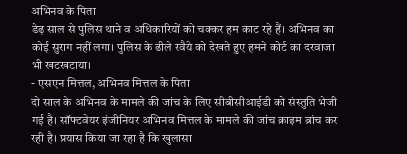अभिनव के पिता
डेढ़ साल से पुलिस थाने व अधिकारियों को चक्कर हम काट रहे हैं। अभिनव का कोई सुराग नहीं लगा। पुलिस के ढीले रवैये को देखते हुए हमने कोर्ट का दरवाजा भी खटखटाया।
- एसएन मित्तल, अभिनव मित्तल के पिता
दो साल के अभिनव के मामले की जांच के लिए सीबीसीआईडी को संस्तुति भेजी गई है। सॉफ्टवेयर इंजीनियर अभिनव मित्तल के मामले की जांच क्राइम ब्रांच कर रही है। प्रयास किया जा रहा है कि खुलासा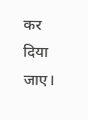कर दिया जाए।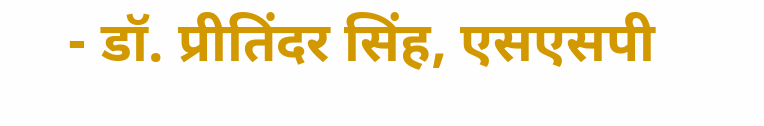- डॉ. प्रीतिंदर सिंह, एसएसपी